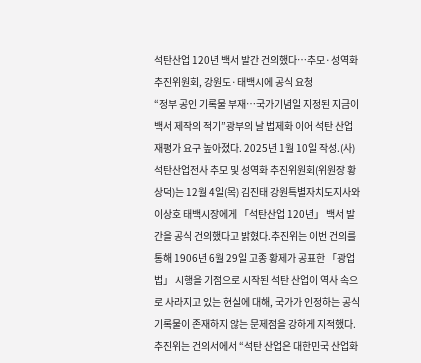석탄산업 120년 백서 발간 건의했다…추모·성역화추진위원회, 강원도·태백시에 공식 요청
“정부 공인 기록물 부재…국가기념일 지정된 지금이 백서 제작의 적기”광부의 날 법제화 이어 석탄 산업 재평가 요구 높아졌다. 2025년 1월 10일 작성.(사)석탄산업전사 추모 및 성역화 추진위원회(위원장 황상덕)는 12월 4일(목) 김진태 강원특별자치도지사와 이상호 태백시장에게 「석탄산업 120년」 백서 발간을 공식 건의했다고 밝혔다.추진위는 이번 건의를 통해 1906년 6월 29일 고종 황제가 공표한 「광업법」 시행을 기점으로 시작된 석탄 산업이 역사 속으로 사라지고 있는 현실에 대해, 국가가 인정하는 공식 기록물이 존재하지 않는 문제점을 강하게 지적했다. 추진위는 건의서에서 “석탄 산업은 대한민국 산업화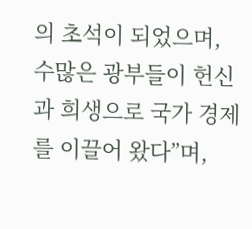의 초석이 되었으며, 수많은 광부들이 헌신과 희생으로 국가 경제를 이끌어 왔다”며,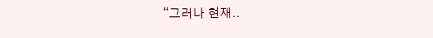“그러나 현재..